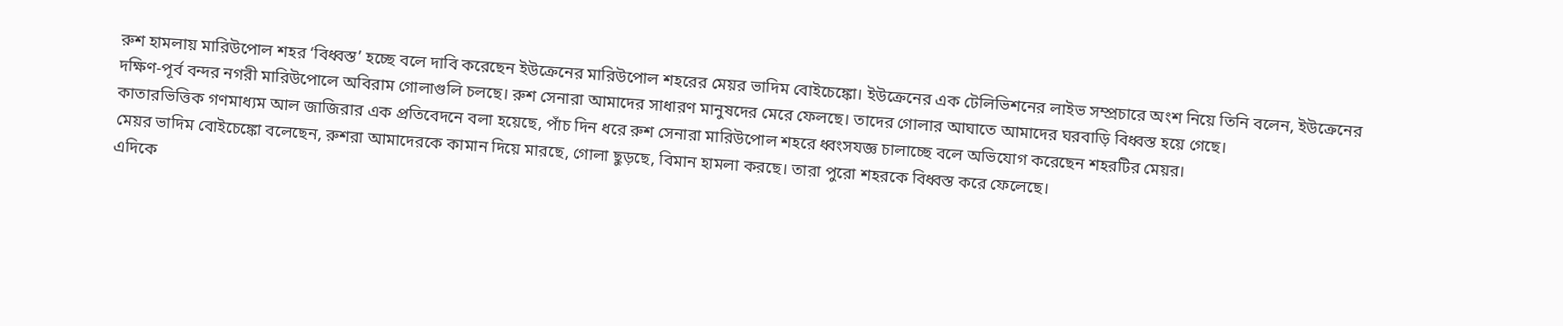রুশ হামলায় মারিউপোল শহর ‘বিধ্বস্ত’ হচ্ছে বলে দাবি করেছেন ইউক্রেনের মারিউপোল শহরের মেয়র ভাদিম বোইচেঙ্কো। ইউক্রেনের এক টেলিভিশনের লাইভ সম্প্রচারে অংশ নিয়ে তিনি বলেন, ইউক্রেনের দক্ষিণ-পূর্ব বন্দর নগরী মারিউপোলে অবিরাম গোলাগুলি চলছে। রুশ সেনারা আমাদের সাধারণ মানুষদের মেরে ফেলছে। তাদের গোলার আঘাতে আমাদের ঘরবাড়ি বিধ্বস্ত হয়ে গেছে।
কাতারভিত্তিক গণমাধ্যম আল জাজিরার এক প্রতিবেদনে বলা হয়েছে, পাঁচ দিন ধরে রুশ সেনারা মারিউপোল শহরে ধ্বংসযজ্ঞ চালাচ্ছে বলে অভিযোগ করেছেন শহরটির মেয়র।
মেয়র ভাদিম বোইচেঙ্কো বলেছেন, রুশরা আমাদেরকে কামান দিয়ে মারছে, গোলা ছুড়ছে, বিমান হামলা করছে। তারা পুরো শহরকে বিধ্বস্ত করে ফেলেছে।
এদিকে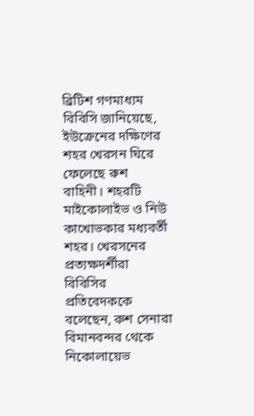ব্রিটিশ গণমাধ্যম বিবিসি জানিয়েছে, ইউক্রেনের দক্ষিণের শহর খেরসন ঘিরে ফেলেছে রুশ বাহিনী। শহরটি মাইকোলাইভ ও নিউ কাখোভকার মধ্যবর্তী শহর। খেরসনের প্রত্যক্ষদর্শীরা বিবিসির প্রতিবেদককে বলেছেন, রুশ সেনারা বিমানবন্দর থেকে নিকোলায়েভ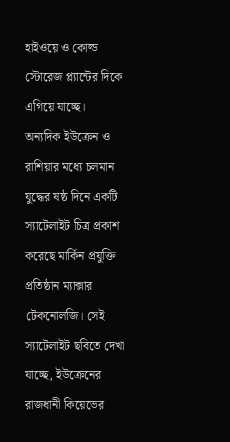হাইওয়ে ও কোল্ড স্টোরেজ প্ল্যান্টের দিকে এগিয়ে যাচ্ছে।
অন্যদিক ইউক্রেন ও রাশিয়ার মধ্যে চলমান যুদ্ধের ষষ্ঠ দিনে একটি স্যাটেলাইট চিত্র প্রকাশ করেছে মার্কিন প্রযুক্তি প্রতিষ্ঠান ম্যাক্সার টেকনোলজি। সেই স্যাটেলাইট ছবিতে দেখা যাচ্ছে, ইউক্রেনের রাজধানী কিয়েভের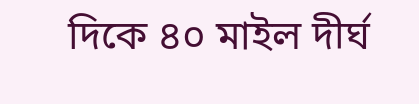দিকে ৪০ মাইল দীর্ঘ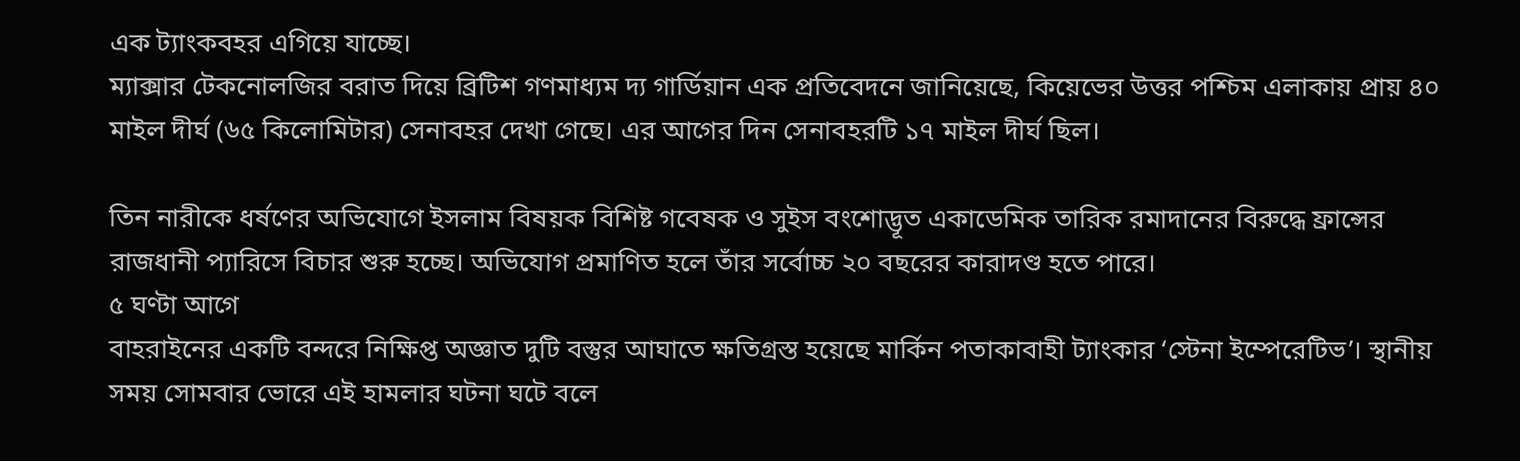এক ট্যাংকবহর এগিয়ে যাচ্ছে।
ম্যাক্সার টেকনোলজির বরাত দিয়ে ব্রিটিশ গণমাধ্যম দ্য গার্ডিয়ান এক প্রতিবেদনে জানিয়েছে, কিয়েভের উত্তর পশ্চিম এলাকায় প্রায় ৪০ মাইল দীর্ঘ (৬৫ কিলোমিটার) সেনাবহর দেখা গেছে। এর আগের দিন সেনাবহরটি ১৭ মাইল দীর্ঘ ছিল।

তিন নারীকে ধর্ষণের অভিযোগে ইসলাম বিষয়ক বিশিষ্ট গবেষক ও সুইস বংশোদ্ভূত একাডেমিক তারিক রমাদানের বিরুদ্ধে ফ্রান্সের রাজধানী প্যারিসে বিচার শুরু হচ্ছে। অভিযোগ প্রমাণিত হলে তাঁর সর্বোচ্চ ২০ বছরের কারাদণ্ড হতে পারে।
৫ ঘণ্টা আগে
বাহরাইনের একটি বন্দরে নিক্ষিপ্ত অজ্ঞাত দুটি বস্তুর আঘাতে ক্ষতিগ্রস্ত হয়েছে মার্কিন পতাকাবাহী ট্যাংকার ‘স্টেনা ইম্পেরেটিভ’। স্থানীয় সময় সোমবার ভোরে এই হামলার ঘটনা ঘটে বলে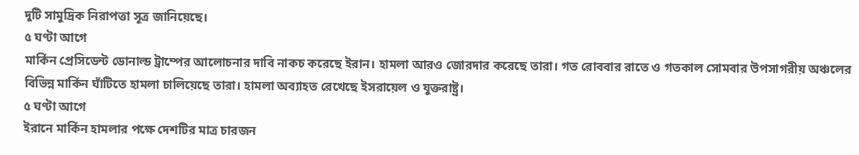দুটি সামুদ্রিক নিরাপত্তা সূত্র জানিয়েছে।
৫ ঘণ্টা আগে
মার্কিন প্রেসিডেন্ট ডোনাল্ড ট্রাম্পের আলোচনার দাবি নাকচ করেছে ইরান। হামলা আরও জোরদার করেছে তারা। গত রোববার রাতে ও গতকাল সোমবার উপসাগরীয় অঞ্চলের বিভিন্ন মার্কিন ঘাঁটিতে হামলা চালিয়েছে তারা। হামলা অব্যাহত রেখেছে ইসরায়েল ও যুক্তরাষ্ট্র।
৫ ঘণ্টা আগে
ইরানে মার্কিন হামলার পক্ষে দেশটির মাত্র চারজন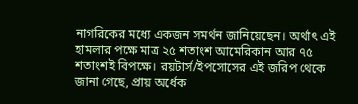নাগরিকের মধ্যে একজন সমর্থন জানিয়েছেন। অর্থাৎ এই হামলার পক্ষে মাত্র ২৫ শতাংশ আমেরিকান আর ৭৫ শতাংশই বিপক্ষে। রয়টার্স/ইপসোসের এই জরিপ থেকে জানা গেছে, প্রায় অর্ধেক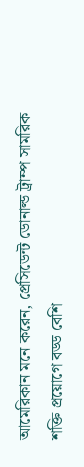আমেরিকান মনে করেন, প্রেসিডেন্ট ডোনাল্ড ট্রাম্প সামরিক শক্তি প্রয়োগে বড্ড বেশি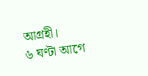আগ্রহী।
৬ ঘণ্টা আগে